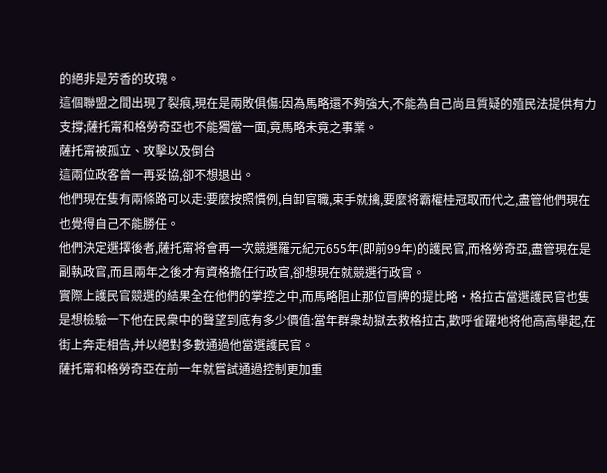的絕非是芳香的玫瑰。
這個聯盟之間出現了裂痕,現在是兩敗俱傷:因為馬略還不夠強大,不能為自己尚且質疑的殖民法提供有力支撐;薩托甯和格勞奇亞也不能獨當一面,竟馬略未竟之事業。
薩托甯被孤立、攻擊以及倒台
這兩位政客曾一再妥協,卻不想退出。
他們現在隻有兩條路可以走:要麼按照慣例,自卸官職,束手就擒,要麼将霸權桂冠取而代之,盡管他們現在也覺得自己不能勝任。
他們決定選擇後者,薩托甯将會再一次競選羅元紀元655年(即前99年)的護民官,而格勞奇亞,盡管現在是副執政官,而且兩年之後才有資格擔任行政官,卻想現在就競選行政官。
實際上護民官競選的結果全在他們的掌控之中,而馬略阻止那位冒牌的提比略·格拉古當選護民官也隻是想檢驗一下他在民衆中的聲望到底有多少價值:當年群衆劫獄去救格拉古,歡呼雀躍地将他高高舉起,在街上奔走相告,并以絕對多數通過他當選護民官。
薩托甯和格勞奇亞在前一年就嘗試通過控制更加重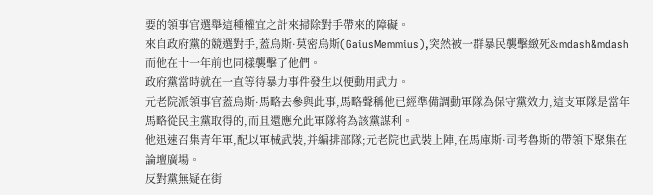要的領事官選舉這種權宜之計來掃除對手帶來的障礙。
來自政府黨的競選對手,蓋烏斯·莫密烏斯(GaiusMemmius),突然被一群暴民襲擊緻死&mdash&mdash而他在十一年前也同樣襲擊了他們。
政府黨當時就在一直等待暴力事件發生以便動用武力。
元老院派領事官蓋烏斯·馬略去參與此事,馬略聲稱他已經準備調動軍隊為保守黨效力,這支軍隊是當年馬略從民主黨取得的,而且還應允此軍隊将為該黨謀利。
他迅速召集青年軍,配以軍械武裝,并編排部隊;元老院也武裝上陣,在馬庫斯·司考魯斯的帶領下聚集在論壇廣場。
反對黨無疑在街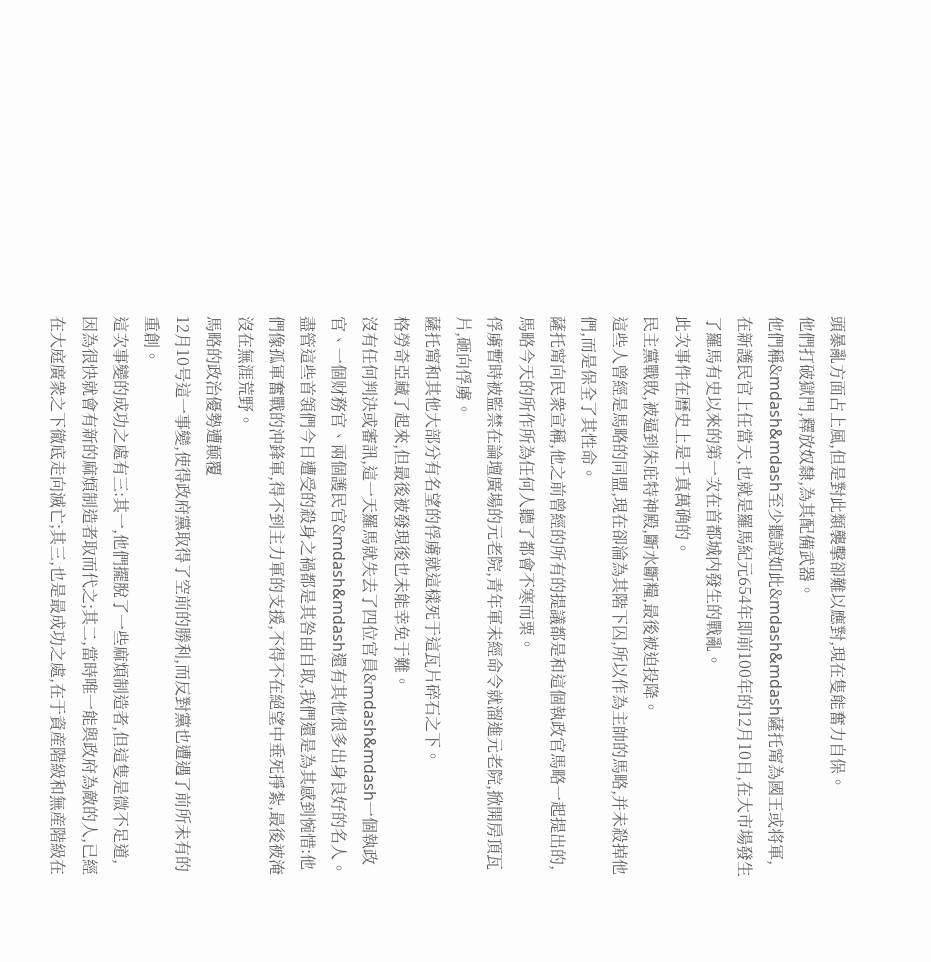頭暴亂方面占上風,但是對此類襲擊卻難以應對,現在隻能奮力自保。
他們打破獄門,釋放奴隸,為其配備武器。
他們稱&mdash&mdash至少聽說如此&mdash&mdash薩托甯為國王或将軍,在新護民官上任當天,也就是羅馬紀元654年即前100年的12月10日,在大市場發生了羅馬有史以來的第一次在首都城内發生的戰亂。
此次事件在曆史上是千真萬确的。
民主黨戰敗,被逼到朱庇特神殿,斷水斷糧,最後被迫投降。
這些人曾經是馬略的同盟,現在卻淪為其階下囚,所以作為主帥的馬略,并未殺掉他們,而是保全了其性命。
薩托甯向民衆宣稱,他之前曾經的所有的提議都是和這個執政官馬略一起提出的,馬略今天的所作所為任何人聽了都會不寒而栗。
俘虜暫時被監禁在論壇廣場的元老院,青年軍未經命令就溜進元老院,掀開房頂瓦片,砸向俘虜。
薩托甯和其他大部分有名望的俘虜就這樣死于這瓦片碎石之下。
格勞奇亞藏了起來,但最後被發現後也未能幸免于難。
沒有任何判決或審訊,這一天羅馬就失去了四位官員&mdash&mdash一個執政官、一個财務官、兩個護民官&mdash&mdash還有其他很多出身良好的名人。
盡管這些首領們今日遭受的殺身之禍都是其咎由自取,我們還是為其感到惋惜:他們像孤軍奮戰的沖鋒軍,得不到主力軍的支援,不得不在絕望中垂死掙紮,最後被淹沒在無涯荒野。
馬略的政治優勢遭颠覆
12月10号這一事變,使得政府黨取得了空前的勝利,而反對黨也遭遇了前所未有的重創。
這次事變的成功之處有三:其一,他們擺脫了一些麻煩制造者,但這隻是微不足道,因為很快就會有新的麻煩制造者取而代之;其二,當時唯一能與政府為敵的人,已經在大庭廣衆之下徹底走向滅亡;其三,也是最成功之處,在于資産階級和無産階級在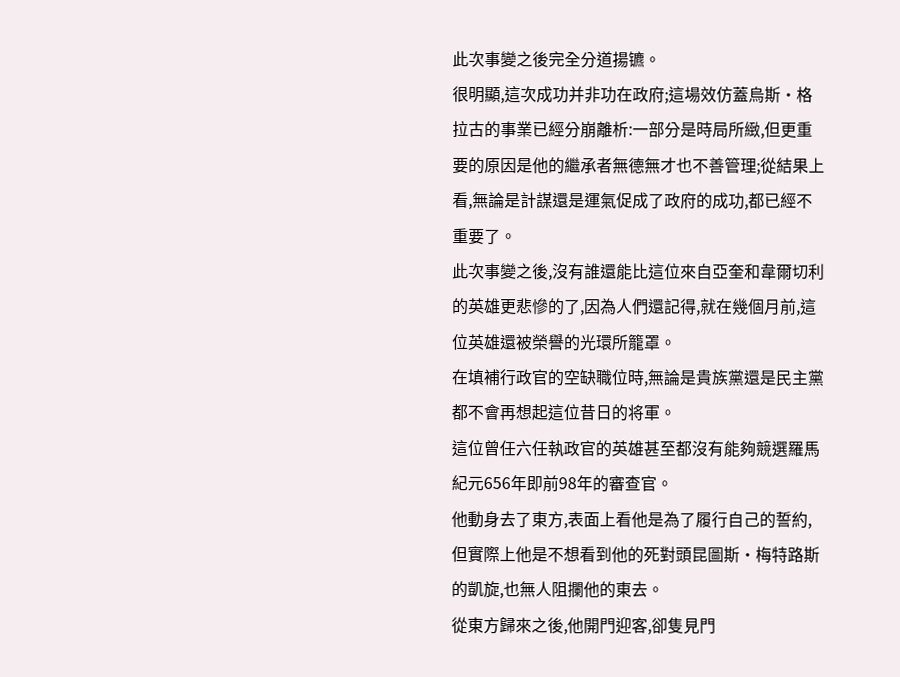此次事變之後完全分道揚镳。
很明顯,這次成功并非功在政府;這場效仿蓋烏斯·格拉古的事業已經分崩離析:一部分是時局所緻,但更重要的原因是他的繼承者無德無才也不善管理;從結果上看,無論是計謀還是運氣促成了政府的成功,都已經不重要了。
此次事變之後,沒有誰還能比這位來自亞奎和韋爾切利的英雄更悲慘的了,因為人們還記得,就在幾個月前,這位英雄還被榮譽的光環所籠罩。
在填補行政官的空缺職位時,無論是貴族黨還是民主黨都不會再想起這位昔日的将軍。
這位曾任六任執政官的英雄甚至都沒有能夠競選羅馬紀元656年即前98年的審查官。
他動身去了東方,表面上看他是為了履行自己的誓約,但實際上他是不想看到他的死對頭昆圖斯·梅特路斯的凱旋,也無人阻攔他的東去。
從東方歸來之後,他開門迎客,卻隻見門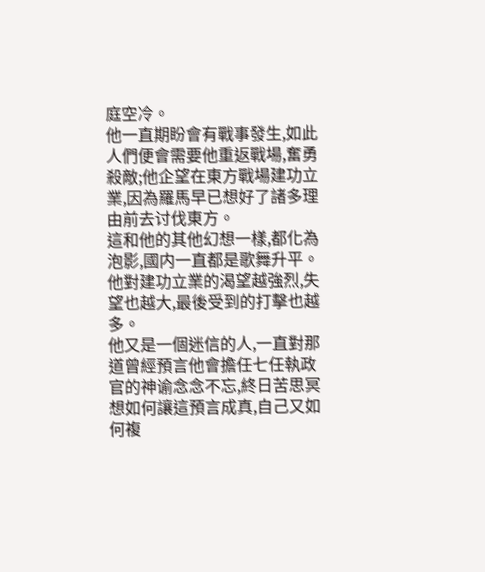庭空冷。
他一直期盼會有戰事發生,如此人們便會需要他重返戰場,奮勇殺敵;他企望在東方戰場建功立業,因為羅馬早已想好了諸多理由前去讨伐東方。
這和他的其他幻想一樣,都化為泡影,國内一直都是歌舞升平。
他對建功立業的渴望越強烈,失望也越大,最後受到的打擊也越多。
他又是一個迷信的人,一直對那道曾經預言他會擔任七任執政官的神谕念念不忘,終日苦思冥想如何讓這預言成真,自己又如何複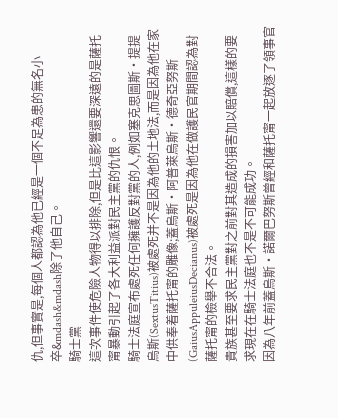仇,但事實是,每個人都認為他已經是一個不足為患的無名小卒&mdash&mdash除了他自己。
騎士黨
這次事件使危險人物得以排除,但是比這影響還要深遠的是薩托甯暴動引起了各大利益派對民主黨的仇恨。
騎士法庭宣布處死任何擁護反對黨的人,例如塞克思圖斯·提提烏斯(SextusTitius)被處死并不是因為他的土地法,而是因為他在家中供奉着薩托甯的雕像;蓋烏斯·阿普萊烏斯·德奇亞努斯(GaiusAppuleiusDecianus)被處死是因為他在做護民官期間認為對薩托甯的檢舉不合法。
貴族甚至要求民主黨對之前對其造成的損害加以賠償,這樣的要求現在在騎士法庭也不是不可能成功。
因為八年前蓋烏斯·諾爾巴努斯曾經和薩托甯一起放逐了領事官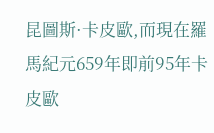昆圖斯·卡皮歐,而現在羅馬紀元659年即前95年卡皮歐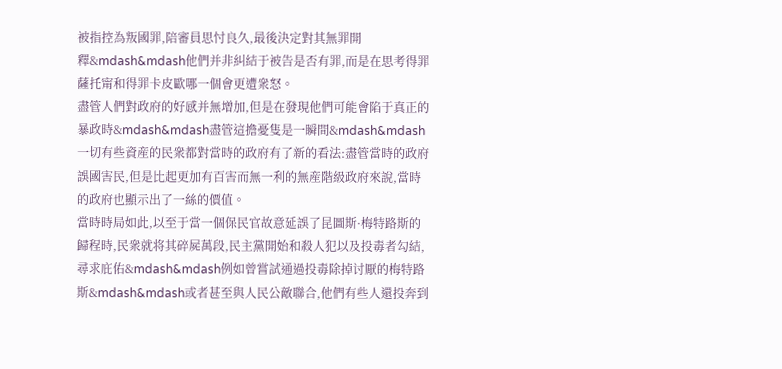被指控為叛國罪,陪審員思忖良久,最後決定對其無罪開釋&mdash&mdash他們并非糾結于被告是否有罪,而是在思考得罪薩托甯和得罪卡皮歐哪一個會更遭衆怒。
盡管人們對政府的好感并無增加,但是在發現他們可能會陷于真正的暴政時&mdash&mdash盡管這擔憂隻是一瞬間&mdash&mdash一切有些資産的民衆都對當時的政府有了新的看法:盡管當時的政府誤國害民,但是比起更加有百害而無一利的無産階級政府來說,當時的政府也顯示出了一絲的價值。
當時時局如此,以至于當一個保民官故意延誤了昆圖斯·梅特路斯的歸程時,民衆就将其碎屍萬段,民主黨開始和殺人犯以及投毒者勾結,尋求庇佑&mdash&mdash例如曾嘗試通過投毒除掉讨厭的梅特路斯&mdash&mdash或者甚至與人民公敵聯合,他們有些人還投奔到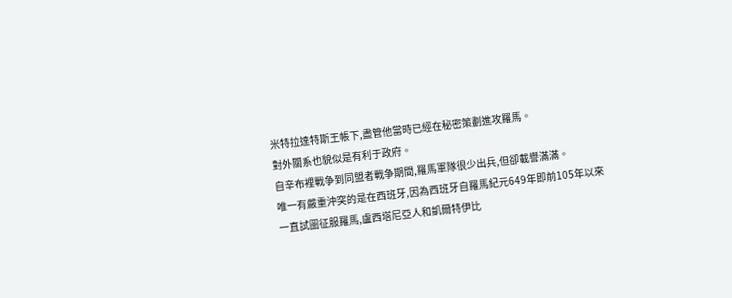米特拉達特斯王帳下,盡管他當時已經在秘密策劃進攻羅馬。
對外關系也貌似是有利于政府。
自辛布裡戰争到同盟者戰争期間,羅馬軍隊很少出兵,但卻載譽滿滿。
唯一有嚴重沖突的是在西班牙,因為西班牙自羅馬紀元649年即前105年以來一直試圖征服羅馬,盧西塔尼亞人和凱爾特伊比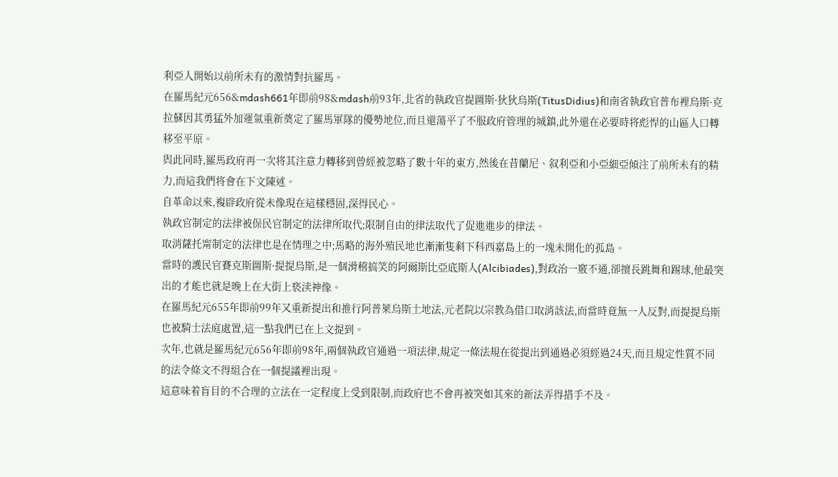利亞人開始以前所未有的激情對抗羅馬。
在羅馬紀元656&mdash661年即前98&mdash前93年,北省的執政官提圖斯·狄狄烏斯(TitusDidius)和南省執政官普布裡烏斯·克拉蘇因其勇猛外加運氣重新奠定了羅馬軍隊的優勢地位,而且還蕩平了不服政府管理的城鎮,此外還在必要時将彪悍的山區人口轉移至平原。
與此同時,羅馬政府再一次将其注意力轉移到曾經被忽略了數十年的東方,然後在昔蘭尼、叙利亞和小亞細亞傾注了前所未有的精力,而這我們将會在下文陳述。
自革命以來,複辟政府從未像現在這樣穩固,深得民心。
執政官制定的法律被保民官制定的法律所取代;限制自由的律法取代了促進進步的律法。
取消薩托甯制定的法律也是在情理之中;馬略的海外殖民地也漸漸隻剩下科西嘉島上的一塊未開化的孤島。
當時的護民官賽克斯圖斯·提提烏斯,是一個滑稽搞笑的阿爾斯比亞底斯人(Alcibiades),對政治一竅不通,卻擅長跳舞和踢球,他最突出的才能也就是晚上在大街上亵渎神像。
在羅馬紀元655年即前99年又重新提出和推行阿普萊烏斯土地法,元老院以宗教為借口取消該法,而當時竟無一人反對,而提提烏斯也被騎士法庭處置,這一點我們已在上文提到。
次年,也就是羅馬紀元656年即前98年,兩個執政官通過一項法律,規定一條法規在從提出到通過必須經過24天,而且規定性質不同的法令條文不得組合在一個提議裡出現。
這意味着盲目的不合理的立法在一定程度上受到限制,而政府也不會再被突如其來的新法弄得措手不及。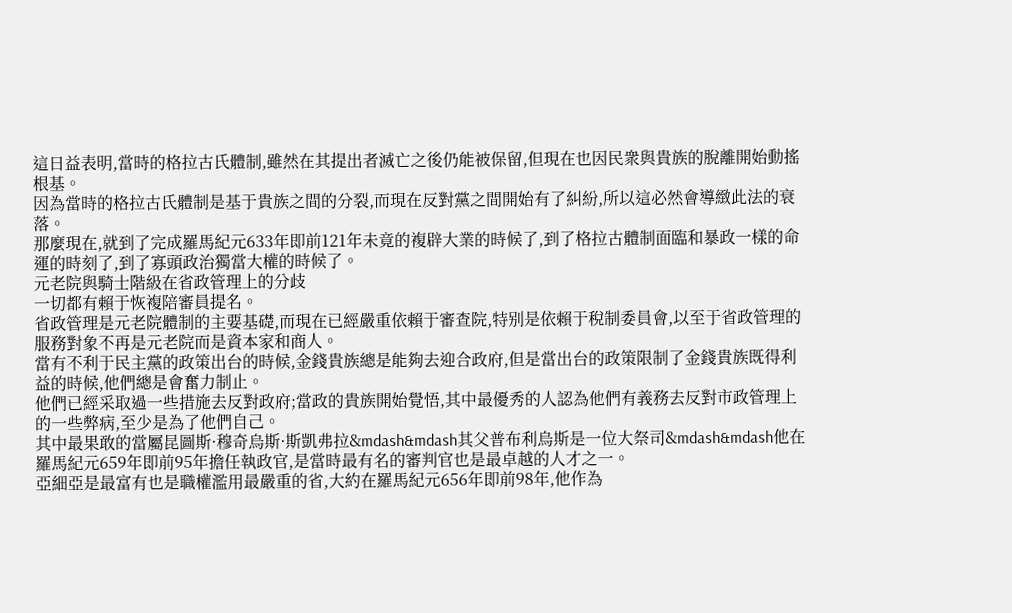這日益表明,當時的格拉古氏體制,雖然在其提出者滅亡之後仍能被保留,但現在也因民衆與貴族的脫離開始動搖根基。
因為當時的格拉古氏體制是基于貴族之間的分裂,而現在反對黨之間開始有了糾紛,所以這必然會導緻此法的衰落。
那麼現在,就到了完成羅馬紀元633年即前121年未竟的複辟大業的時候了,到了格拉古體制面臨和暴政一樣的命運的時刻了,到了寡頭政治獨當大權的時候了。
元老院與騎士階級在省政管理上的分歧
一切都有賴于恢複陪審員提名。
省政管理是元老院體制的主要基礎,而現在已經嚴重依賴于審查院,特别是依賴于稅制委員會,以至于省政管理的服務對象不再是元老院而是資本家和商人。
當有不利于民主黨的政策出台的時候,金錢貴族總是能夠去迎合政府,但是當出台的政策限制了金錢貴族既得利益的時候,他們總是會奮力制止。
他們已經采取過一些措施去反對政府;當政的貴族開始覺悟,其中最優秀的人認為他們有義務去反對市政管理上的一些弊病,至少是為了他們自己。
其中最果敢的當屬昆圖斯·穆奇烏斯·斯凱弗拉&mdash&mdash其父普布利烏斯是一位大祭司&mdash&mdash他在羅馬紀元659年即前95年擔任執政官,是當時最有名的審判官也是最卓越的人才之一。
亞細亞是最富有也是職權濫用最嚴重的省,大約在羅馬紀元656年即前98年,他作為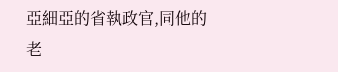亞細亞的省執政官,同他的老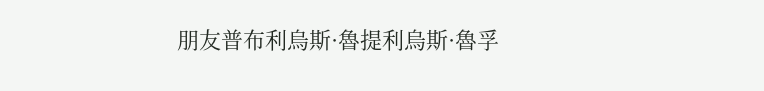朋友普布利烏斯·魯提利烏斯·魯孚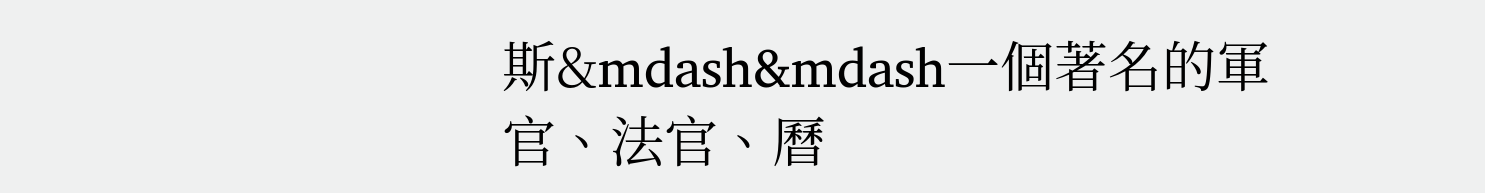斯&mdash&mdash一個著名的軍官、法官、曆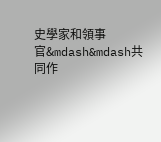史學家和領事官&mdash&mdash共同作